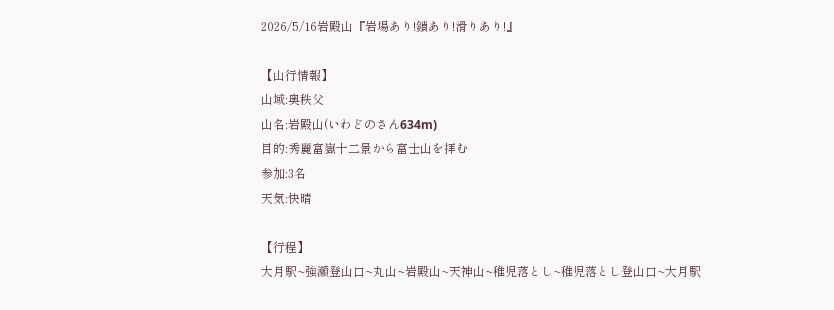2026/5/16岩殿山『岩場あり!鎖あり!滑りあり!』

【山行情報】
山域:奥秩父
山名:岩殿山(いわどのさん634m)
目的:秀麗富嶽十二景から富士山を拝む
参加:3名
天気:快晴

【行程】
大月駅~強瀬登山口~丸山~岩殿山~天神山~稚児落とし~稚児落とし登山口~大月駅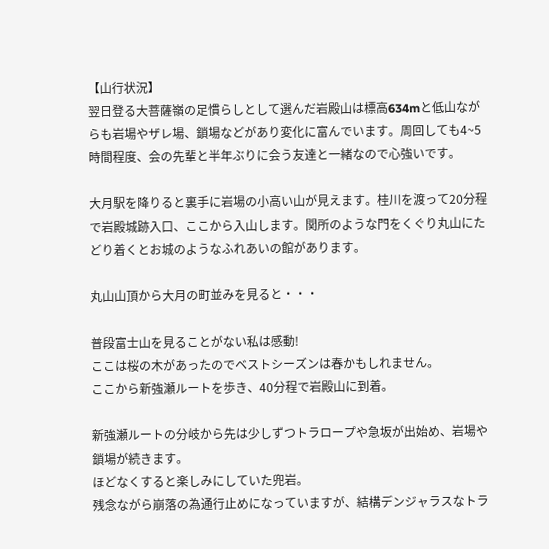【山行状況】
翌日登る大菩薩嶺の足慣らしとして選んだ岩殿山は標高634mと低山ながらも岩場やザレ場、鎖場などがあり変化に富んでいます。周回しても4~5時間程度、会の先輩と半年ぶりに会う友達と一緒なので心強いです。

大月駅を降りると裏手に岩場の小高い山が見えます。桂川を渡って20分程で岩殿城跡入口、ここから入山します。関所のような門をくぐり丸山にたどり着くとお城のようなふれあいの館があります。

丸山山頂から大月の町並みを見ると・・・

普段富士山を見ることがない私は感動!
ここは桜の木があったのでベストシーズンは春かもしれません。
ここから新強瀬ルートを歩き、40分程で岩殿山に到着。

新強瀬ルートの分岐から先は少しずつトラロープや急坂が出始め、岩場や鎖場が続きます。
ほどなくすると楽しみにしていた兜岩。
残念ながら崩落の為通行止めになっていますが、結構デンジャラスなトラ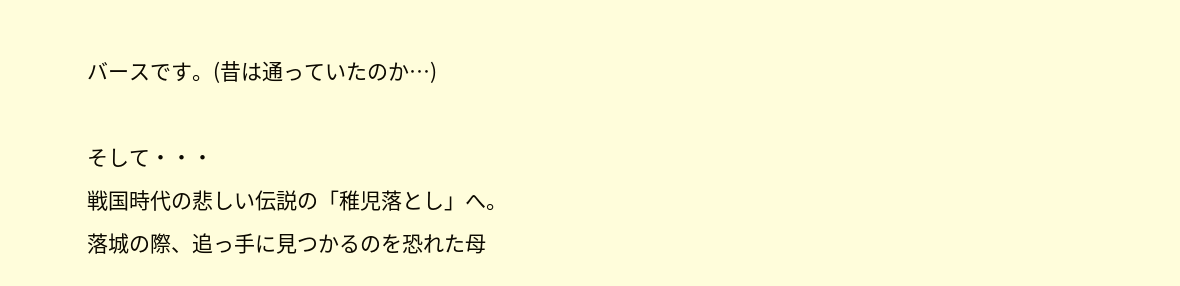バースです。(昔は通っていたのか…)

そして・・・
戦国時代の悲しい伝説の「稚児落とし」へ。
落城の際、追っ手に見つかるのを恐れた母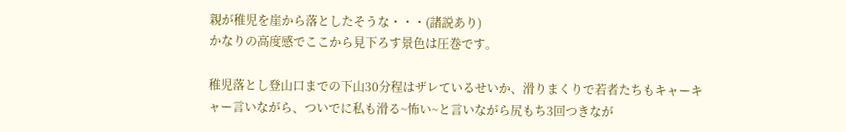親が稚児を崖から落としたそうな・・・(諸説あり)
かなりの高度感でここから見下ろす景色は圧巻です。

稚児落とし登山口までの下山30分程はザレているせいか、滑りまくりで若者たちもキャーキャー言いながら、ついでに私も滑る~怖い~と言いながら尻もち3回つきなが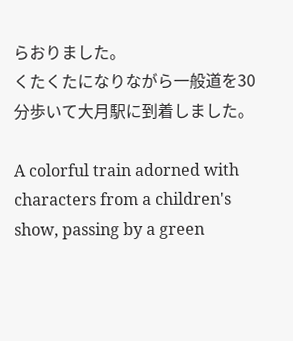らおりました。
くたくたになりながら一般道を30分歩いて大月駅に到着しました。

A colorful train adorned with characters from a children's show, passing by a green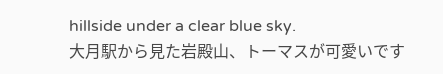hillside under a clear blue sky.
大月駅から見た岩殿山、トーマスが可愛いです